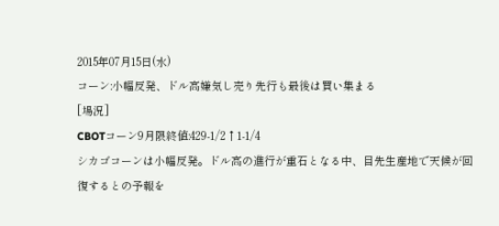2015年07月15日(水)
コーン:小幅反発、ドル高嫌気し売り先行も最後は買い集まる
[場況]
CBOTコーン9月限終値:429-1/2↑1-1/4
シカゴコーンは小幅反発。ドル高の進行が重石となる中、目先生産地で天候が回復するとの予報を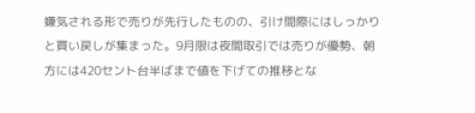嫌気される形で売りが先行したものの、引け間際にはしっかりと買い戻しが集まった。9月限は夜間取引では売りが優勢、朝方には420セント台半ばまで値を下げての推移とな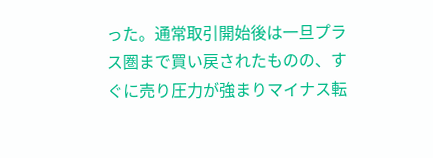った。通常取引開始後は一旦プラス圏まで買い戻されたものの、すぐに売り圧力が強まりマイナス転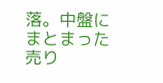落。中盤にまとまった売り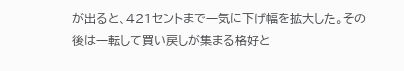が出ると、421セントまで一気に下げ幅を拡大した。その後は一転して買い戻しが集まる格好と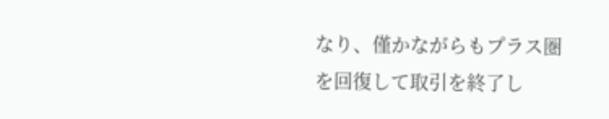なり、僅かながらもプラス圏を回復して取引を終了し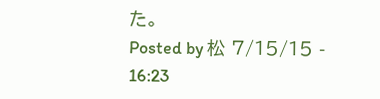た。
Posted by 松 7/15/15 - 16:23